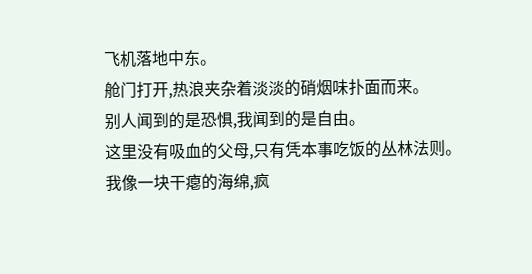飞机落地中东。
舱门打开,热浪夹杂着淡淡的硝烟味扑面而来。
别人闻到的是恐惧,我闻到的是自由。
这里没有吸血的父母,只有凭本事吃饭的丛林法则。
我像一块干瘪的海绵,疯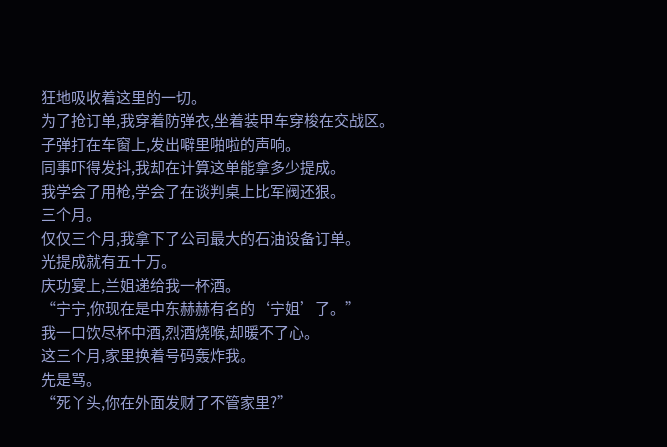狂地吸收着这里的一切。
为了抢订单,我穿着防弹衣,坐着装甲车穿梭在交战区。
子弹打在车窗上,发出噼里啪啦的声响。
同事吓得发抖,我却在计算这单能拿多少提成。
我学会了用枪,学会了在谈判桌上比军阀还狠。
三个月。
仅仅三个月,我拿下了公司最大的石油设备订单。
光提成就有五十万。
庆功宴上,兰姐递给我一杯酒。
“宁宁,你现在是中东赫赫有名的‘宁姐’了。”
我一口饮尽杯中酒,烈酒烧喉,却暖不了心。
这三个月,家里换着号码轰炸我。
先是骂。
“死丫头,你在外面发财了不管家里?”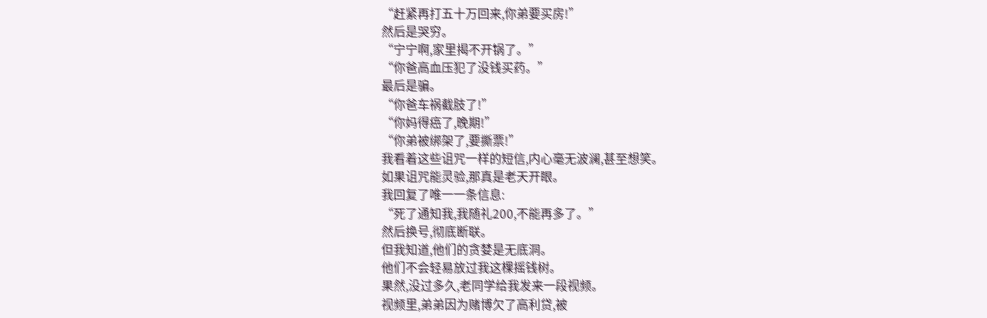“赶紧再打五十万回来,你弟要买房!”
然后是哭穷。
“宁宁啊,家里揭不开锅了。”
“你爸高血压犯了没钱买药。”
最后是骗。
“你爸车祸截肢了!”
“你妈得癌了,晚期!”
“你弟被绑架了,要撕票!”
我看着这些诅咒一样的短信,内心毫无波澜,甚至想笑。
如果诅咒能灵验,那真是老天开眼。
我回复了唯一一条信息:
“死了通知我,我随礼200,不能再多了。”
然后换号,彻底断联。
但我知道,他们的贪婪是无底洞。
他们不会轻易放过我这棵摇钱树。
果然,没过多久,老同学给我发来一段视频。
视频里,弟弟因为赌博欠了高利贷,被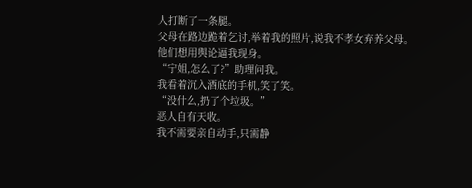人打断了一条腿。
父母在路边跪着乞讨,举着我的照片,说我不孝女弃养父母。
他们想用舆论逼我现身。
“宁姐,怎么了?”助理问我。
我看着沉入酒底的手机,笑了笑。
“没什么,扔了个垃圾。”
恶人自有天收。
我不需要亲自动手,只需静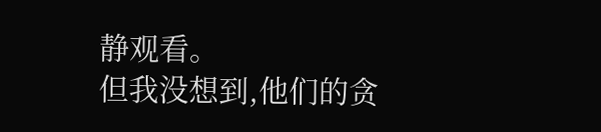静观看。
但我没想到,他们的贪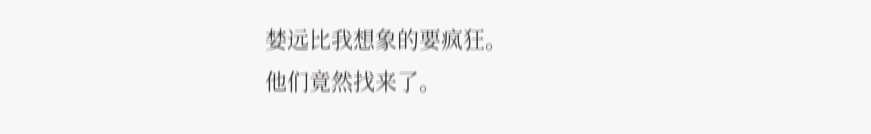婪远比我想象的要疯狂。
他们竟然找来了。